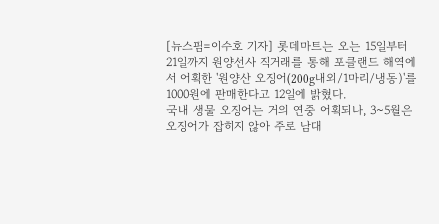[뉴스핌=이수호 기자] 롯데마트는 오는 15일부터 21일까지 원양선사 직거래를 통해 포클랜드 해역에서 어획한 '원양산 오징어(200g내외/1마리/냉동)'를 1000원에 판매한다고 12일에 밝혔다.
국내 생물 오징어는 거의 연중 어획되나, 3~5월은 오징어가 잡히지 않아 주로 남대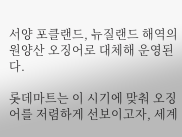서양 포클랜드, 뉴질랜드 해역의 원양산 오징어로 대체해 운영된다.

롯데마트는 이 시기에 맞춰 오징어를 저렴하게 선보이고자, 세계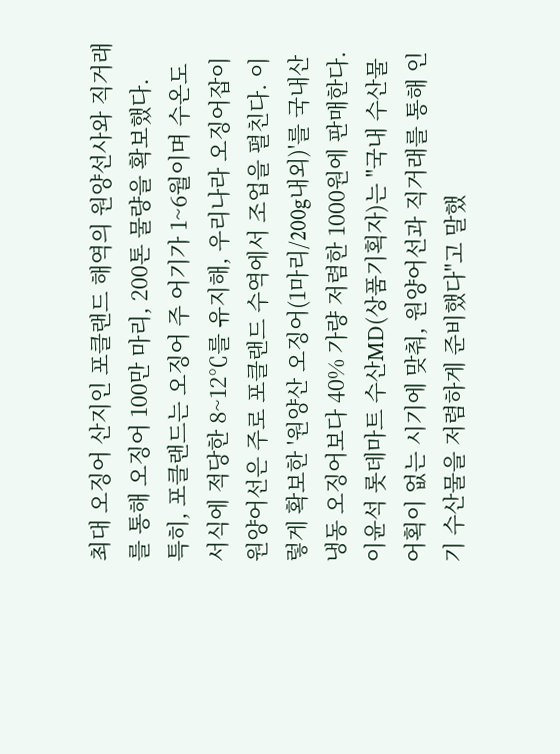최대 오징어 산지인 포클랜드 해역의 원양선사와 직거래를 통해 오징어 100만 마리, 200톤 물량을 확보했다.
특히, 포클랜드는 오징어 주 어기가 1~6월이며 수온도 서식에 적당한 8~12℃를 유지해, 우리나라 오징어잡이 원양어선은 주로 포클랜드 수역에서 조업을 펼친다. 이렇게 확보한 '원양산 오징어(1마리/200g내외)'를 국내산 냉동 오징어보다 40% 가량 저렴한 1000원에 판매한다.
이윤석 롯데마트 수산MD(상품기획자)는 "국내 수산물 어획이 없는 시기에 맞춰, 원양어선과 직거래를 통해 인기 수산물을 저렴하게 준비했다"고 말했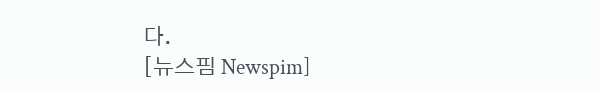다.
[뉴스핌 Newspim]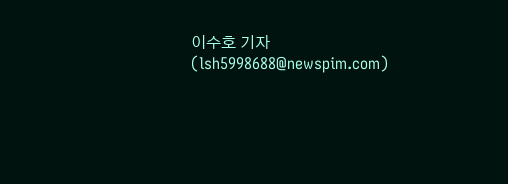이수호 기자 (lsh5998688@newspim.com)